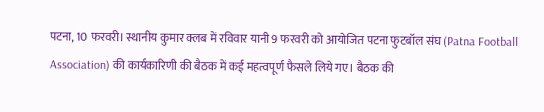पटना, 10 फरवरी। स्थानीय कुमार क्लब में रविवार यानी 9 फरवरी को आयोजित पटना फुटबॉल संघ (Patna Football Association) की कार्यकारिणी की बैठक में कई महत्वपूर्ण फैसले लिये गए। बैठक की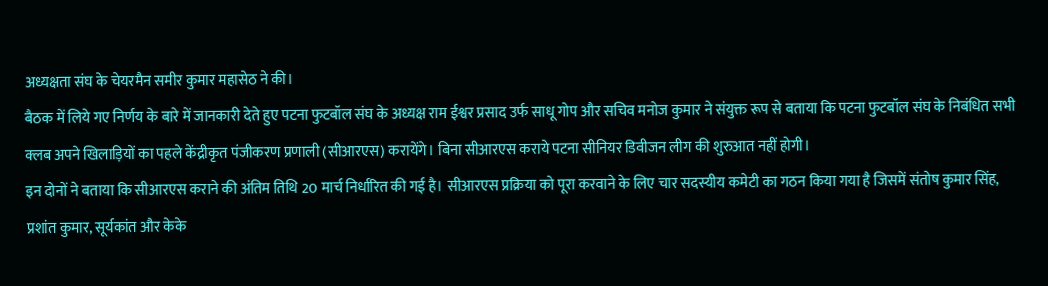अध्यक्षता संघ के चेयरमैन समीर कुमार महासेठ ने की।
बैठक में लिये गए निर्णय के बारे में जानकारी देते हुए पटना फुटबॉल संघ के अध्यक्ष राम ईश्वर प्रसाद उर्फ साधू गोप और सचिव मनोज कुमार ने संयुक्त रूप से बताया कि पटना फुटबॉल संघ के निबंधित सभी क्लब अपने खिलाड़ियों का पहले केंद्रीकृत पंजीकरण प्रणाली (सीआरएस) करायेंगे। बिना सीआरएस कराये पटना सीनियर डिवीजन लीग की शुरुआत नहीं होगी।
इन दोनों ने बताया कि सीआरएस कराने की अंतिम तिथि 20 मार्च निर्धारित की गई है। सीआरएस प्रक्रिया को पूरा करवाने के लिए चार सदस्यीय कमेटी का गठन किया गया है जिसमें संतोष कुमार सिंह, प्रशांत कुमार, सूर्यकांत और केके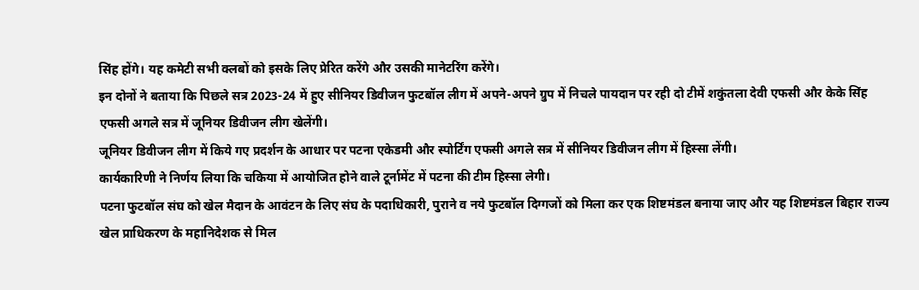सिंह होंगे। यह कमेटी सभी क्लबों को इसके लिए प्रेरित करेंगे और उसकी मानेटरिंग करेंगे।
इन दोनों ने बताया कि पिछले सत्र 2023-24 में हुए सीनियर डिवीजन फुटबॉल लीग में अपने-अपने ग्रुप में निचले पायदान पर रही दो टीमें शकुंतला देवी एफसी और केके सिंह एफसी अगले सत्र में जूनियर डिवीजन लीग खेलेंगी।
जूनियर डिवीजन लीग में किये गए प्रदर्शन के आधार पर पटना एकेडमी और स्पोर्टिंग एफसी अगले सत्र में सीनियर डिवीजन लीग में हिस्सा लेंगी।
कार्यकारिणी ने निर्णय लिया कि चकिया में आयोजित होने वाले टूर्नामेंट में पटना की टीम हिस्सा लेगी।
पटना फुटबॉल संघ को खेल मैदान के आवंटन के लिए संघ के पदाधिकारी, पुराने व नये फुटबॉल दिग्गजों को मिला कर एक शिष्टमंडल बनाया जाए और यह शिष्टमंडल बिहार राज्य खेल प्राधिकरण के महानिदेशक से मिल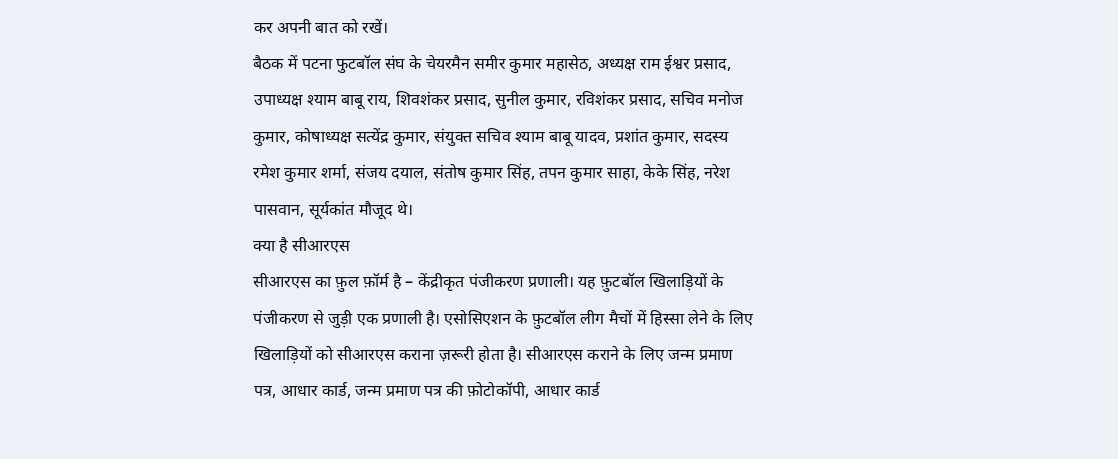कर अपनी बात को रखें।
बैठक में पटना फुटबॉल संघ के चेयरमैन समीर कुमार महासेठ, अध्यक्ष राम ईश्वर प्रसाद, उपाध्यक्ष श्याम बाबू राय, शिवशंकर प्रसाद, सुनील कुमार, रविशंकर प्रसाद, सचिव मनोज कुमार, कोषाध्यक्ष सत्येंद्र कुमार, संयुक्त सचिव श्याम बाबू यादव, प्रशांत कुमार, सदस्य रमेश कुमार शर्मा, संजय दयाल, संतोष कुमार सिंह, तपन कुमार साहा, केके सिंह, नरेश पासवान, सूर्यकांत मौजूद थे।
क्या है सीआरएस
सीआरएस का फ़ुल फ़ॉर्म है – केंद्रीकृत पंजीकरण प्रणाली। यह फ़ुटबॉल खिलाड़ियों के पंजीकरण से जुड़ी एक प्रणाली है। एसोसिएशन के फ़ुटबॉल लीग मैचों में हिस्सा लेने के लिए खिलाड़ियों को सीआरएस कराना ज़रूरी होता है। सीआरएस कराने के लिए जन्म प्रमाण पत्र, आधार कार्ड, जन्म प्रमाण पत्र की फ़ोटोकॉपी, आधार कार्ड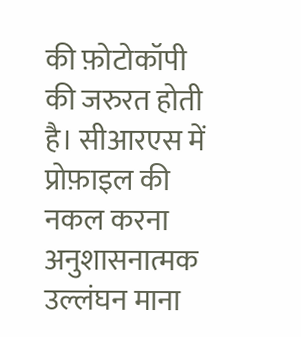की फ़ोटोकॉपी की जरुरत होती है। सीआरएस में प्रोफ़ाइल की नकल करना अनुशासनात्मक उल्लंघन माना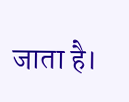जाता है।